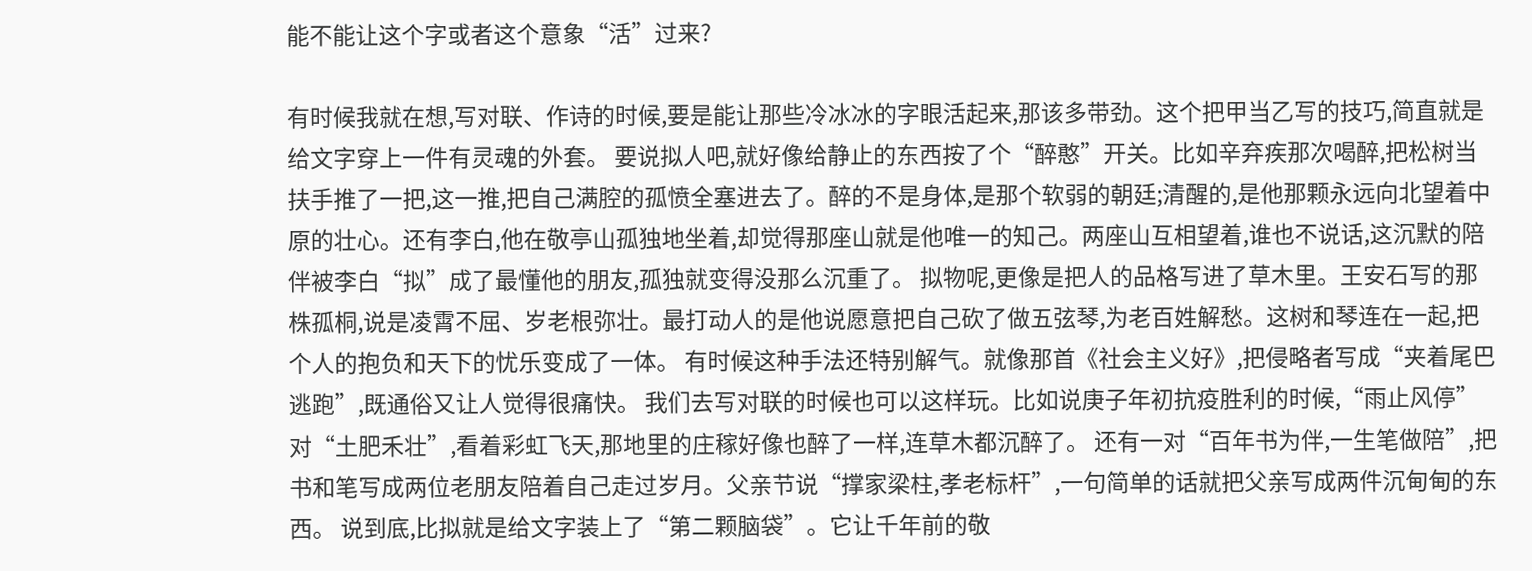能不能让这个字或者这个意象“活”过来?

有时候我就在想,写对联、作诗的时候,要是能让那些冷冰冰的字眼活起来,那该多带劲。这个把甲当乙写的技巧,简直就是给文字穿上一件有灵魂的外套。 要说拟人吧,就好像给静止的东西按了个“醉憨”开关。比如辛弃疾那次喝醉,把松树当扶手推了一把,这一推,把自己满腔的孤愤全塞进去了。醉的不是身体,是那个软弱的朝廷;清醒的,是他那颗永远向北望着中原的壮心。还有李白,他在敬亭山孤独地坐着,却觉得那座山就是他唯一的知己。两座山互相望着,谁也不说话,这沉默的陪伴被李白“拟”成了最懂他的朋友,孤独就变得没那么沉重了。 拟物呢,更像是把人的品格写进了草木里。王安石写的那株孤桐,说是凌霄不屈、岁老根弥壮。最打动人的是他说愿意把自己砍了做五弦琴,为老百姓解愁。这树和琴连在一起,把个人的抱负和天下的忧乐变成了一体。 有时候这种手法还特别解气。就像那首《社会主义好》,把侵略者写成“夹着尾巴逃跑”,既通俗又让人觉得很痛快。 我们去写对联的时候也可以这样玩。比如说庚子年初抗疫胜利的时候,“雨止风停”对“土肥禾壮”,看着彩虹飞天,那地里的庄稼好像也醉了一样,连草木都沉醉了。 还有一对“百年书为伴,一生笔做陪”,把书和笔写成两位老朋友陪着自己走过岁月。父亲节说“撑家梁柱,孝老标杆”,一句简单的话就把父亲写成两件沉甸甸的东西。 说到底,比拟就是给文字装上了“第二颗脑袋”。它让千年前的敬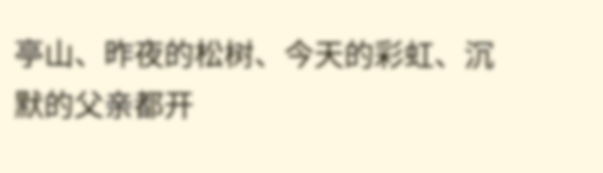亭山、昨夜的松树、今天的彩虹、沉默的父亲都开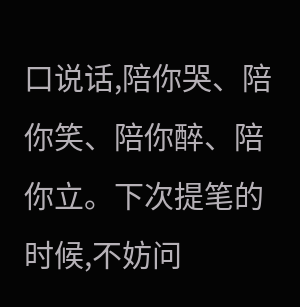口说话,陪你哭、陪你笑、陪你醉、陪你立。下次提笔的时候,不妨问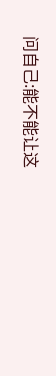问自己:能不能让这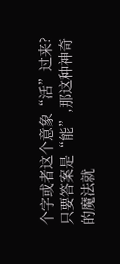个字或者这个意象“活”过来?只要答案是“能”,那这种神奇的魔法就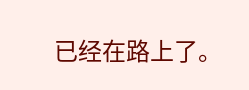已经在路上了。